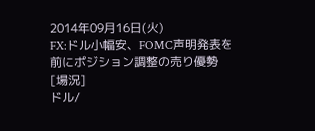2014年09月16日(火)
FX:ドル小幅安、FOMC声明発表を前にポジション調整の売り優勢
[場況]
ドル/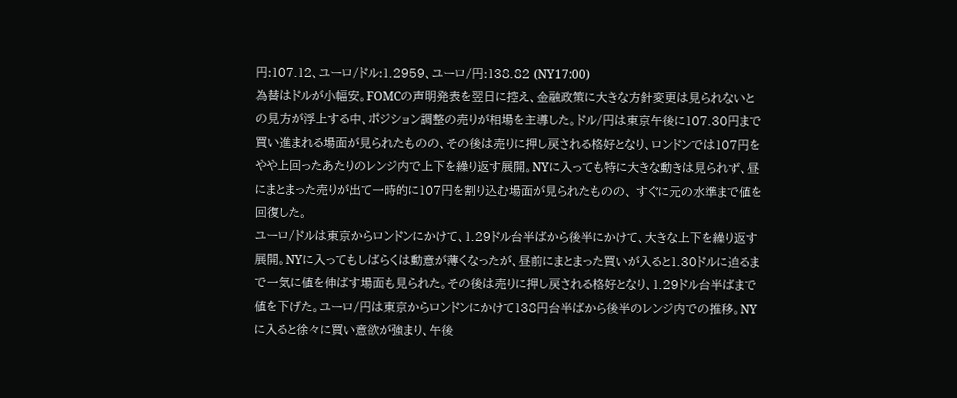円:107.12、ユーロ/ドル:1.2959、ユーロ/円:138.82 (NY17:00)
為替はドルが小幅安。FOMCの声明発表を翌日に控え、金融政策に大きな方針変更は見られないとの見方が浮上する中、ポジション調整の売りが相場を主導した。ドル/円は東京午後に107.30円まで買い進まれる場面が見られたものの、その後は売りに押し戻される格好となり、ロンドンでは107円をやや上回ったあたりのレンジ内で上下を繰り返す展開。NYに入っても特に大きな動きは見られず、昼にまとまった売りが出て一時的に107円を割り込む場面が見られたものの、 すぐに元の水準まで値を回復した。
ユーロ/ドルは東京からロンドンにかけて、1.29ドル台半ばから後半にかけて、大きな上下を繰り返す展開。NYに入ってもしばらくは動意が薄くなったが、昼前にまとまった買いが入ると1.30ドルに迫るまで一気に値を伸ばす場面も見られた。その後は売りに押し戻される格好となり、1.29ドル台半ばまで値を下げた。ユーロ/円は東京からロンドンにかけて138円台半ばから後半のレンジ内での推移。NYに入ると徐々に買い意欲が強まり、午後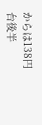からは138円台後半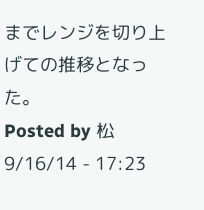までレンジを切り上げての推移となった。
Posted by 松 9/16/14 - 17:23